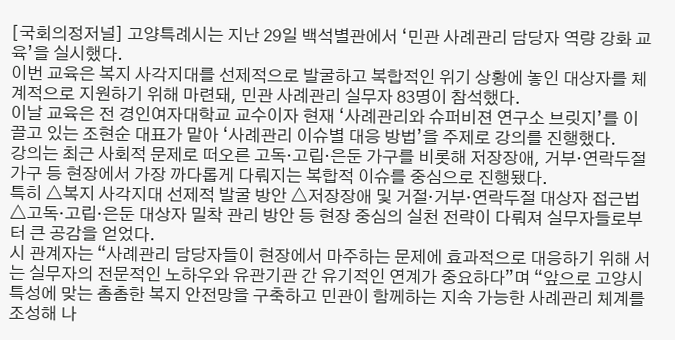[국회의정저널] 고양특례시는 지난 29일 백석별관에서 ‘민관 사례관리 담당자 역량 강화 교육’을 실시했다.
이번 교육은 복지 사각지대를 선제적으로 발굴하고 복합적인 위기 상황에 놓인 대상자를 체계적으로 지원하기 위해 마련돼, 민관 사례관리 실무자 83명이 참석했다.
이날 교육은 전 경인여자대학교 교수이자 현재 ‘사례관리와 슈퍼비젼 연구소 브릿지’를 이끌고 있는 조현순 대표가 맡아 ‘사례관리 이슈별 대응 방법’을 주제로 강의를 진행했다.
강의는 최근 사회적 문제로 떠오른 고독·고립·은둔 가구를 비롯해 저장장애, 거부·연락두절 가구 등 현장에서 가장 까다롭게 다뤄지는 복합적 이슈를 중심으로 진행됐다.
특히 △복지 사각지대 선제적 발굴 방안 △저장장애 및 거절·거부·연락두절 대상자 접근법 △고독·고립·은둔 대상자 밀착 관리 방안 등 현장 중심의 실천 전략이 다뤄져 실무자들로부터 큰 공감을 얻었다.
시 관계자는 “사례관리 담당자들이 현장에서 마주하는 문제에 효과적으로 대응하기 위해 서는 실무자의 전문적인 노하우와 유관기관 간 유기적인 연계가 중요하다”며 “앞으로 고양시 특성에 맞는 촘촘한 복지 안전망을 구축하고 민관이 함께하는 지속 가능한 사례관리 체계를 조성해 나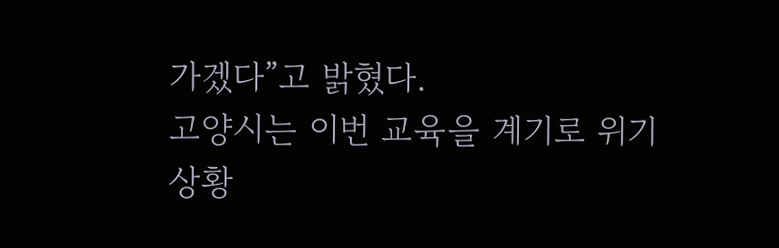가겠다”고 밝혔다.
고양시는 이번 교육을 계기로 위기 상황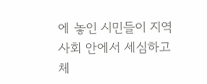에 놓인 시민들이 지역사회 안에서 세심하고 체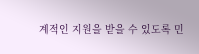계적인 지원을 받을 수 있도록 민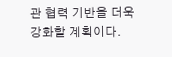관 협력 기반을 더욱 강화할 계획이다.